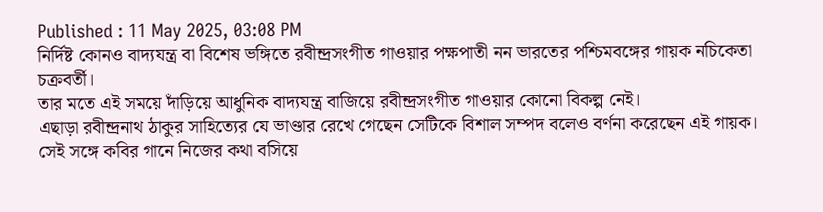Published : 11 May 2025, 03:08 PM
নির্দিষ্ট কোনও বাদ্যযন্ত্র বা বিশেষ ভঙ্গিতে রবীন্দ্রসংগীত গাওয়ার পক্ষপাতী নন ভারতের পশ্চিমবঙ্গের গায়ক নচিকেতা চক্রবর্তী।
তার মতে এই সময়ে দাঁড়িয়ে আধুনিক বাদ্যযন্ত্র বাজিয়ে রবীন্দ্রসংগীত গাওয়ার কোনো বিকল্প নেই।
এছাড়া রবীন্দ্রনাথ ঠাকুর সাহিত্যের যে ভাণ্ডার রেখে গেছেন সেটিকে বিশাল সম্পদ বলেও বর্ণনা করেছেন এই গায়ক। সেই সঙ্গে কবির গানে নিজের কথা বসিয়ে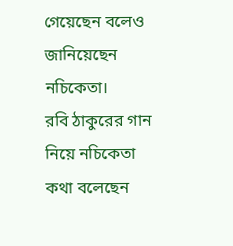গেয়েছেন বলেও জানিয়েছেন নচিকেতা।
রবি ঠাকুরের গান নিয়ে নচিকেতা কথা বলেছেন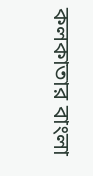কলকাতার বাংলা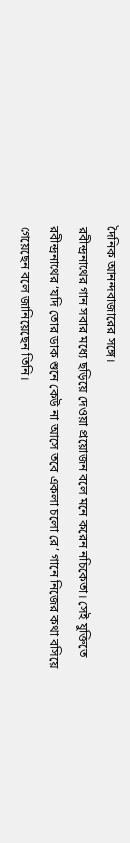দৈনিক আনন্দবাজারের সঙ্গে।
রবীন্দ্রনাথের গান সবার মধ্যে ছড়িয়ে দেওয়া প্রয়োজন বলে মনে করেন নচিকেতা। সেই যুক্তিতে রবীন্দ্রনাথের ‘যদি তোর ডাক শুনে কেউ না আসে তবে একলা চলো রে’ গানে নিজের কথা বসিয়ে গেয়েছেন বলে জানিয়েছেন তিনি।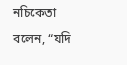নচিকেতা বলেন, “যদি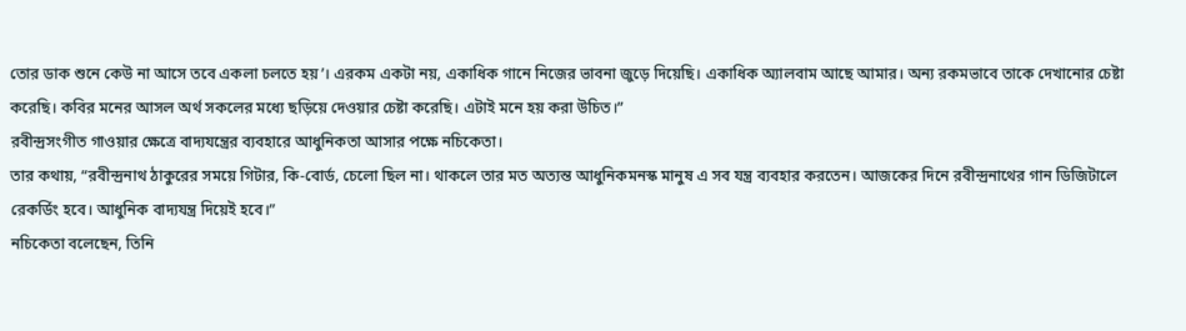তোর ডাক শুনে কেউ না আসে তবে একলা চলতে হয়’। এরকম একটা নয়, একাধিক গানে নিজের ভাবনা জুড়ে দিয়েছি। একাধিক অ্যালবাম আছে আমার। অন্য রকমভাবে তাকে দেখানোর চেষ্টা করেছি। কবির মনের আসল অর্থ সকলের মধ্যে ছড়িয়ে দেওয়ার চেষ্টা করেছি। এটাই মনে হয় করা উচিত।”
রবীন্দ্রসংগীত গাওয়ার ক্ষেত্রে বাদ্যযন্ত্রের ব্যবহারে আধুনিকতা আসার পক্ষে নচিকেতা।
তার কথায়, “রবীন্দ্রনাথ ঠাকুরের সময়ে গিটার, কি-বোর্ড, চেলো ছিল না। থাকলে তার মত অত্যন্ত আধুনিকমনস্ক মানুষ এ সব যন্ত্র ব্যবহার করতেন। আজকের দিনে রবীন্দ্রনাথের গান ডিজিটালে রেকর্ডিং হবে। আধুনিক বাদ্যযন্ত্র দিয়েই হবে।”
নচিকেতা বলেছেন, তিনি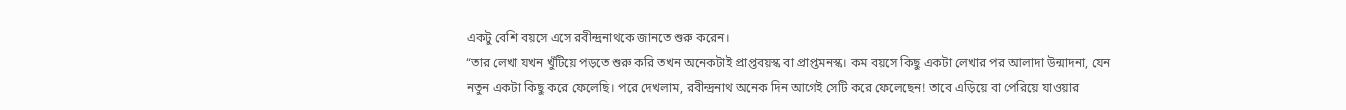একটু বেশি বয়সে এসে রবীন্দ্রনাথকে জানতে শুরু করেন।
“তার লেখা যখন খুঁটিয়ে পড়তে শুরু করি তখন অনেকটাই প্রাপ্তবয়স্ক বা প্রাপ্তমনস্ক। কম বয়সে কিছু একটা লেখার পর আলাদা উন্মাদনা, যেন নতুন একটা কিছু করে ফেলেছি। পরে দেখলাম, রবীন্দ্রনাথ অনেক দিন আগেই সেটি করে ফেলেছেন! তাবে এড়িয়ে বা পেরিয়ে যাওয়ার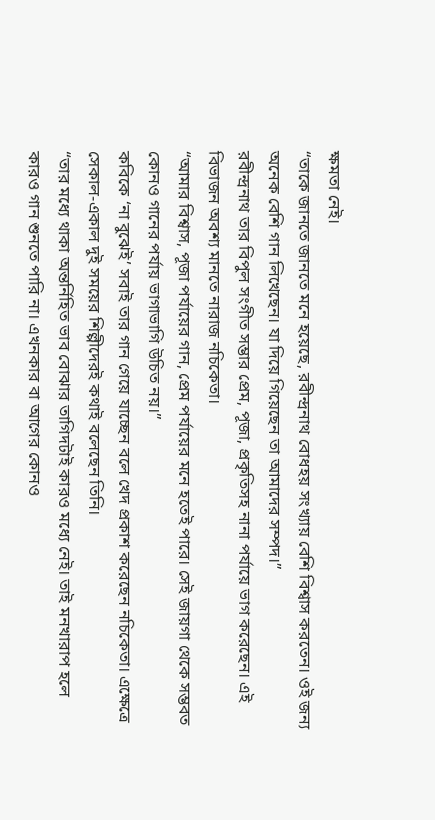ক্ষমতা নেই।
“তাকে জানতে জানতে মনে হয়েছে, রবীন্দ্রনাথ বোধহয় সংখ্যায় বেশি বিশ্বাস করতেন। ওই জন্য অনেক বেশি গান লিখেছেন। যা দিয়ে গিয়েছেন তা আমাদের সম্পদ।”
রবীন্দ্রনাথ তার বিপুল সংগীত সম্ভার প্রেম, পূজা, প্রকৃতিসহ নানা পর্যায়ে ভাগ করেছেন। এই বিভাজন অবশ্য মানতে নারাজ নচিকেতা।
“আমার বিশ্বাস, পূজা পর্যায়ের গান, প্রেম পর্যায়ের মনে হতেই পারে। সেই জায়গা থেকে সম্ভবত কোনও গানের পর্যায় ভাগাভাগি উচিত নয়।”
কবিকে ‘না বুঝেই’ সবাই তার গান গেয়ে যাচ্ছেন বলে খেদ প্রকাশ করেছেন নচিকেতা। এক্ষেত্রে সেকাল-একাল দুই সময়ের শিল্পীদেরই কথাই বলেছেন তিনি।
“তার মধ্যে থাকা অন্তর্নিহিত ভাব বোঝার তাগিদটাই কারও মধ্যে নেই। তাই মনখারাপ হলে কারও গান শুনতে পারি না। এখনকার বা আগের কোনও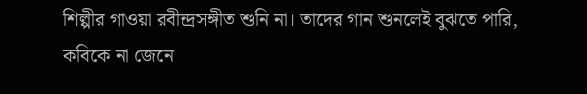শিল্পীর গাওয়া রবীন্দ্রসঙ্গীত শুনি না। তাদের গান শুনলেই বুঝতে পারি, কবিকে না জেনে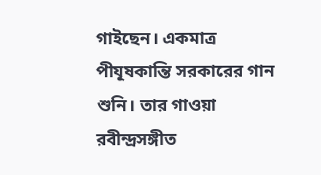গাইছেন। একমাত্র পীযূষকান্তি সরকারের গান শুনি। তার গাওয়া রবীন্দ্রসঙ্গীত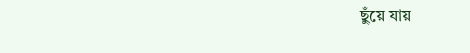ছুঁয়ে যায়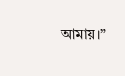আমায়।”